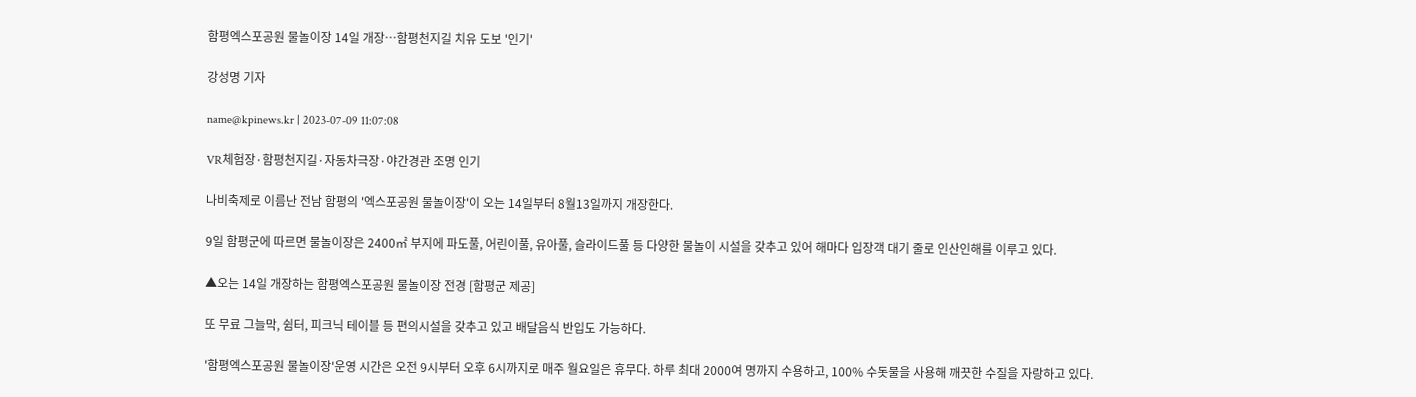함평엑스포공원 물놀이장 14일 개장…함평천지길 치유 도보 '인기'

강성명 기자

name@kpinews.kr | 2023-07-09 11:07:08

VR체험장·함평천지길·자동차극장·야간경관 조명 인기

나비축제로 이름난 전남 함평의 '엑스포공원 물놀이장'이 오는 14일부터 8월13일까지 개장한다.

9일 함평군에 따르면 물놀이장은 2400㎡ 부지에 파도풀, 어린이풀, 유아풀, 슬라이드풀 등 다양한 물놀이 시설을 갖추고 있어 해마다 입장객 대기 줄로 인산인해를 이루고 있다.

▲오는 14일 개장하는 함평엑스포공원 물놀이장 전경 [함평군 제공]

또 무료 그늘막, 쉼터, 피크닉 테이블 등 편의시설을 갖추고 있고 배달음식 반입도 가능하다.

'함평엑스포공원 물놀이장'운영 시간은 오전 9시부터 오후 6시까지로 매주 월요일은 휴무다. 하루 최대 2000여 명까지 수용하고, 100% 수돗물을 사용해 깨끗한 수질을 자랑하고 있다.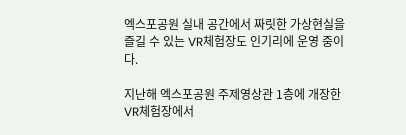엑스포공원 실내 공간에서 짜릿한 가상현실을 즐길 수 있는 VR체험장도 인기리에 운영 중이다.

지난해 엑스포공원 주제영상관 1층에 개장한 VR체험장에서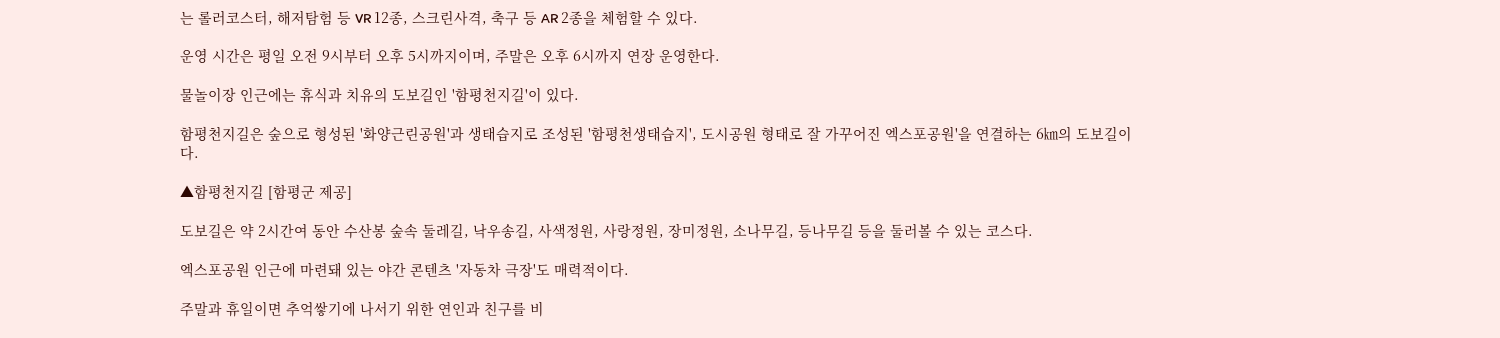는 롤러코스터, 해저탐험 등 VR 12종, 스크린사격, 축구 등 AR 2종을 체험할 수 있다.

운영 시간은 평일 오전 9시부터 오후 5시까지이며, 주말은 오후 6시까지 연장 운영한다.

물놀이장 인근에는 휴식과 치유의 도보길인 '함평천지길'이 있다.

함평천지길은 숲으로 형성된 '화양근린공원'과 생태습지로 조성된 '함평천생태습지', 도시공원 형태로 잘 가꾸어진 엑스포공원'을 연결하는 6㎞의 도보길이다.

▲함평천지길 [함평군 제공]

도보길은 약 2시간여 동안 수산봉 숲속 둘레길, 낙우송길, 사색정원, 사랑정원, 장미정원, 소나무길, 등나무길 등을 둘러볼 수 있는 코스다.

엑스포공원 인근에 마련돼 있는 야간 콘텐츠 '자동차 극장'도 매력적이다.

주말과 휴일이면 추억쌓기에 나서기 위한 연인과 친구를 비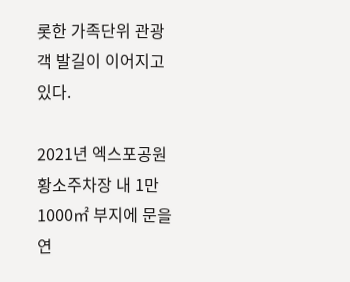롯한 가족단위 관광객 발길이 이어지고 있다.

2021년 엑스포공원 황소주차장 내 1만1000㎡ 부지에 문을 연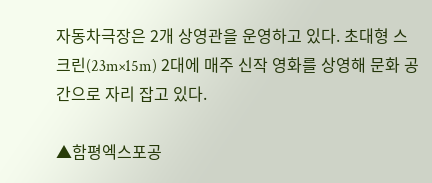자동차극장은 2개 상영관을 운영하고 있다. 초대형 스크린(23m×15m) 2대에 매주 신작 영화를 상영해 문화 공간으로 자리 잡고 있다.

▲함평엑스포공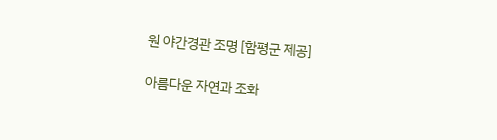원 야간경관 조명 [함평군 제공]

아름다운 자연과 조화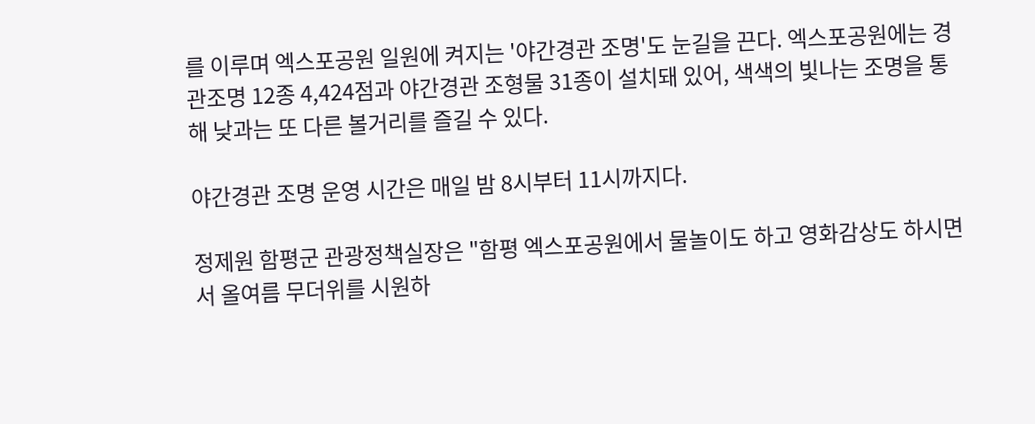를 이루며 엑스포공원 일원에 켜지는 '야간경관 조명'도 눈길을 끈다. 엑스포공원에는 경관조명 12종 4,424점과 야간경관 조형물 31종이 설치돼 있어, 색색의 빛나는 조명을 통해 낮과는 또 다른 볼거리를 즐길 수 있다.

야간경관 조명 운영 시간은 매일 밤 8시부터 11시까지다.

정제원 함평군 관광정책실장은 "함평 엑스포공원에서 물놀이도 하고 영화감상도 하시면서 올여름 무더위를 시원하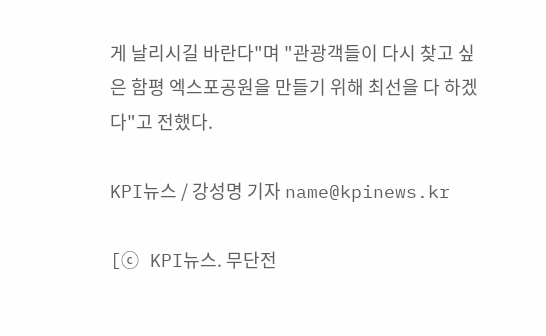게 날리시길 바란다"며 "관광객들이 다시 찾고 싶은 함평 엑스포공원을 만들기 위해 최선을 다 하겠다"고 전했다.

KPI뉴스 / 강성명 기자 name@kpinews.kr

[ⓒ KPI뉴스. 무단전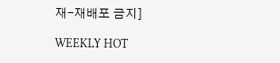재-재배포 금지]

WEEKLY HOT